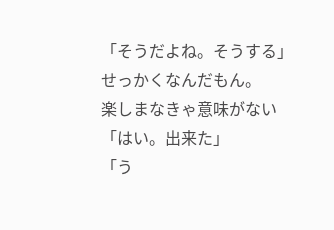「そうだよね。そうする」
せっかくなんだもん。
楽しまなきゃ意味がない
「はい。出来た」
「う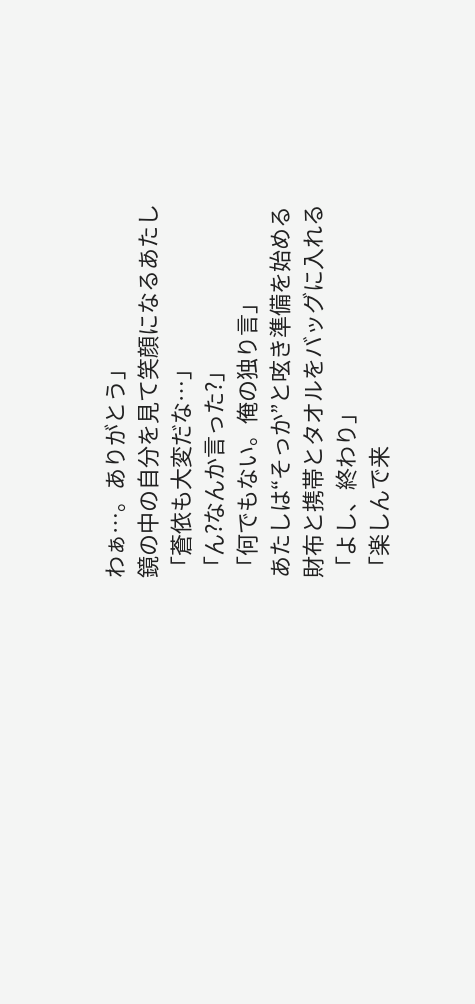わぁ…。ありがとう」
鏡の中の自分を見て笑顔になるあたし
「蒼依も大変だな…」
「ん?なんか言った?」
「何でもない。俺の独り言」
あたしは“そっか”と呟き準備を始める
財布と携帯とタオルをバッグに入れる
「よし、終わり」
「楽しんで来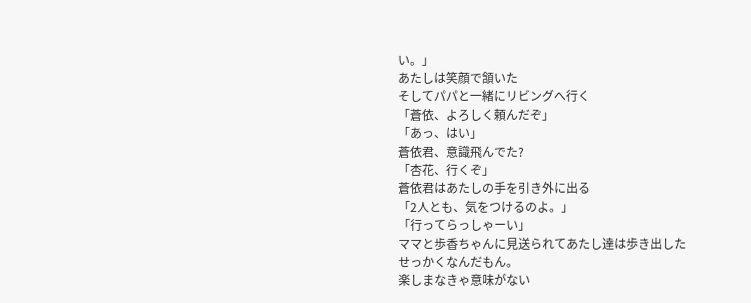い。」
あたしは笑顔で頷いた
そしてパパと一緒にリビングへ行く
「蒼依、よろしく頼んだぞ」
「あっ、はい」
蒼依君、意識飛んでた?
「杏花、行くぞ」
蒼依君はあたしの手を引き外に出る
「2人とも、気をつけるのよ。」
「行ってらっしゃーい」
ママと歩香ちゃんに見送られてあたし達は歩き出した
せっかくなんだもん。
楽しまなきゃ意味がない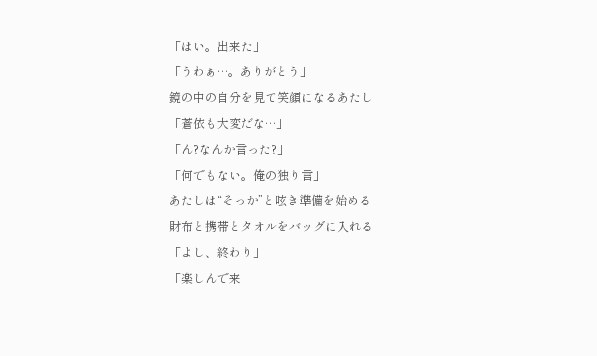「はい。出来た」
「うわぁ…。ありがとう」
鏡の中の自分を見て笑顔になるあたし
「蒼依も大変だな…」
「ん?なんか言った?」
「何でもない。俺の独り言」
あたしは“そっか”と呟き準備を始める
財布と携帯とタオルをバッグに入れる
「よし、終わり」
「楽しんで来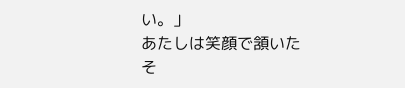い。」
あたしは笑顔で頷いた
そ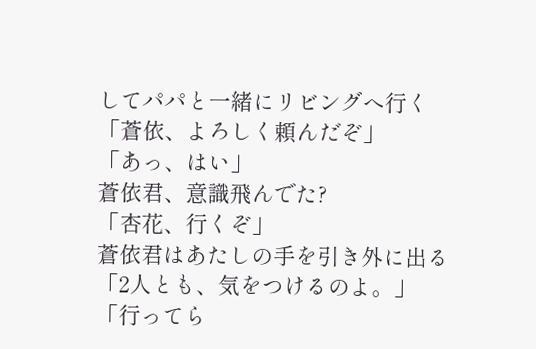してパパと一緒にリビングへ行く
「蒼依、よろしく頼んだぞ」
「あっ、はい」
蒼依君、意識飛んでた?
「杏花、行くぞ」
蒼依君はあたしの手を引き外に出る
「2人とも、気をつけるのよ。」
「行ってら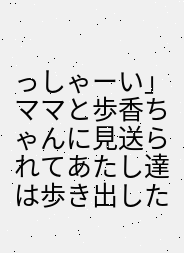っしゃーい」
ママと歩香ちゃんに見送られてあたし達は歩き出した